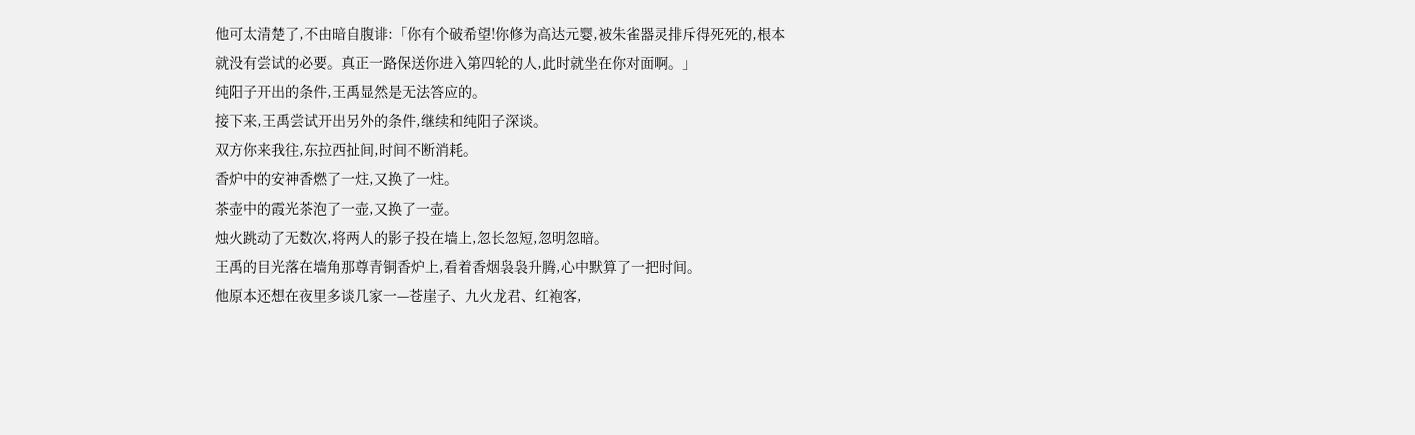他可太清楚了,不由暗自腹诽:「你有个破希望!你修为高达元婴,被朱雀器灵排斥得死死的,根本就没有尝试的必要。真正一路保送你进入第四轮的人,此时就坐在你对面啊。」
纯阳子开出的条件,王禹显然是无法答应的。
接下来,王禹尝试开出另外的条件,继续和纯阳子深谈。
双方你来我往,东拉西扯间,时间不断消耗。
香炉中的安神香燃了一炷,又换了一炷。
茶壶中的霞光茶泡了一壶,又换了一壶。
烛火跳动了无数次,将两人的影子投在墙上,忽长忽短,忽明忽暗。
王禹的目光落在墙角那尊青铜香炉上,看着香烟袅袅升腾,心中默算了一把时间。
他原本还想在夜里多谈几家一—苍崖子、九火龙君、红袍客,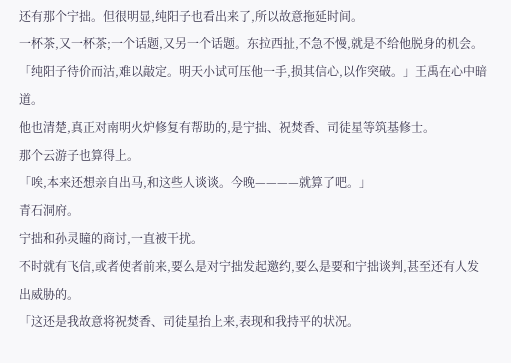还有那个宁拙。但很明显,纯阳子也看出来了,所以故意拖延时间。
一杯茶,又一杯茶;一个话题,又另一个话题。东拉西扯,不急不慢,就是不给他脱身的机会。
「纯阳子待价而沽,难以敲定。明天小试可压他一手,损其信心,以作突破。」王禹在心中暗道。
他也清楚,真正对南明火炉修复有帮助的,是宁拙、祝焚香、司徒星等筑基修士。
那个云游子也算得上。
「唉,本来还想亲自出马,和这些人谈谈。今晚————就算了吧。」
青石洞府。
宁拙和孙灵瞳的商讨,一直被干扰。
不时就有飞信,或者使者前来,要么是对宁拙发起邀约,要么是要和宁拙谈判,甚至还有人发出威胁的。
「这还是我故意将祝焚香、司徒星抬上来,表现和我持平的状况。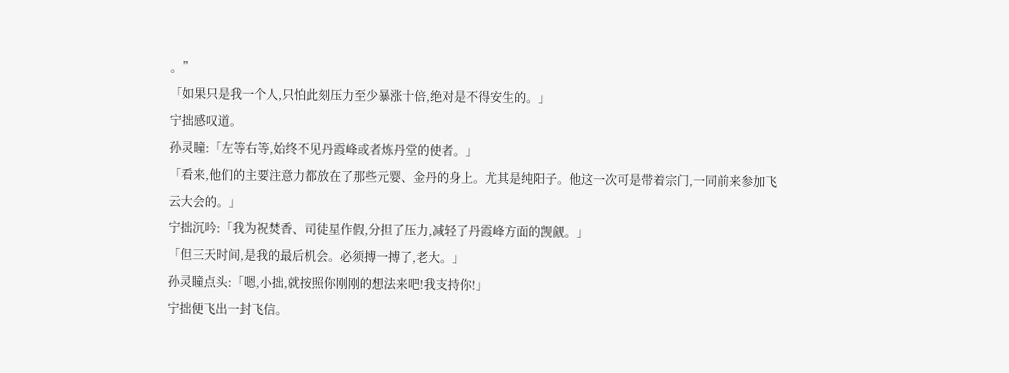。”
「如果只是我一个人,只怕此刻压力至少暴涨十倍,绝对是不得安生的。」
宁拙感叹道。
孙灵瞳:「左等右等,始终不见丹霞峰或者炼丹堂的使者。」
「看来,他们的主要注意力都放在了那些元婴、金丹的身上。尤其是纯阳子。他这一次可是带着宗门,一同前来参加飞云大会的。」
宁拙沉吟:「我为祝焚香、司徒星作假,分担了压力,减轻了丹霞峰方面的觊觎。」
「但三天时间,是我的最后机会。必须搏一搏了,老大。」
孙灵瞳点头:「嗯,小拙,就按照你刚刚的想法来吧!我支持你!」
宁拙便飞出一封飞信。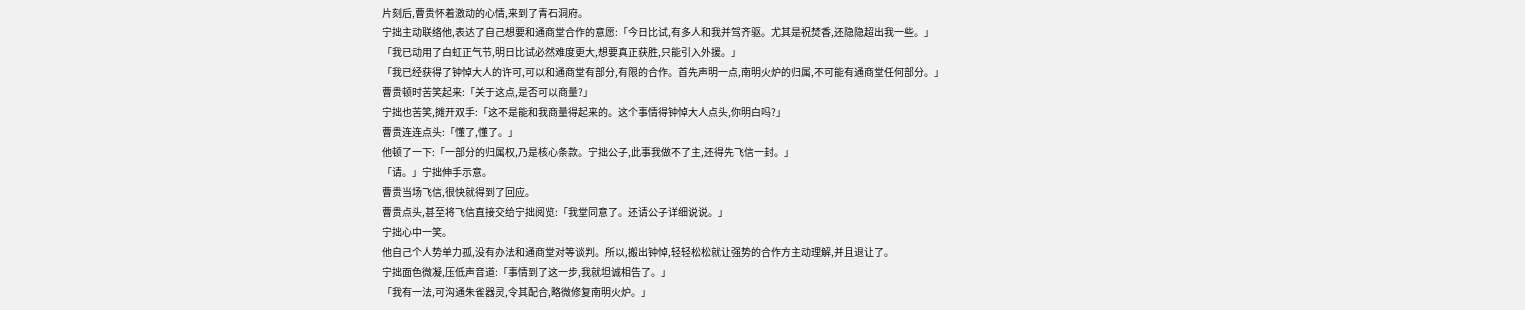片刻后,曹贵怀着激动的心情,来到了青石洞府。
宁拙主动联络他,表达了自己想要和通商堂合作的意愿:「今日比试,有多人和我并驾齐驱。尤其是祝焚香,还隐隐超出我一些。」
「我已动用了白虹正气节,明日比试必然难度更大,想要真正获胜,只能引入外援。」
「我已经获得了钟悼大人的许可,可以和通商堂有部分,有限的合作。首先声明一点,南明火炉的归属,不可能有通商堂任何部分。」
曹贵顿时苦笑起来:「关于这点,是否可以商量?」
宁拙也苦笑,摊开双手:「这不是能和我商量得起来的。这个事情得钟悼大人点头,你明白吗?」
曹贵连连点头:「懂了,懂了。」
他顿了一下:「一部分的归属权,乃是核心条款。宁拙公子,此事我做不了主,还得先飞信一封。」
「请。」宁拙伸手示意。
曹贵当场飞信,很快就得到了回应。
曹贵点头,甚至将飞信直接交给宁拙阅览:「我堂同意了。还请公子详细说说。」
宁拙心中一笑。
他自己个人势单力孤,没有办法和通商堂对等谈判。所以,搬出钟悼,轻轻松松就让强势的合作方主动理解,并且退让了。
宁拙面色微凝,压低声音道:「事情到了这一步,我就坦诚相告了。」
「我有一法,可沟通朱雀器灵,令其配合,略微修复南明火炉。」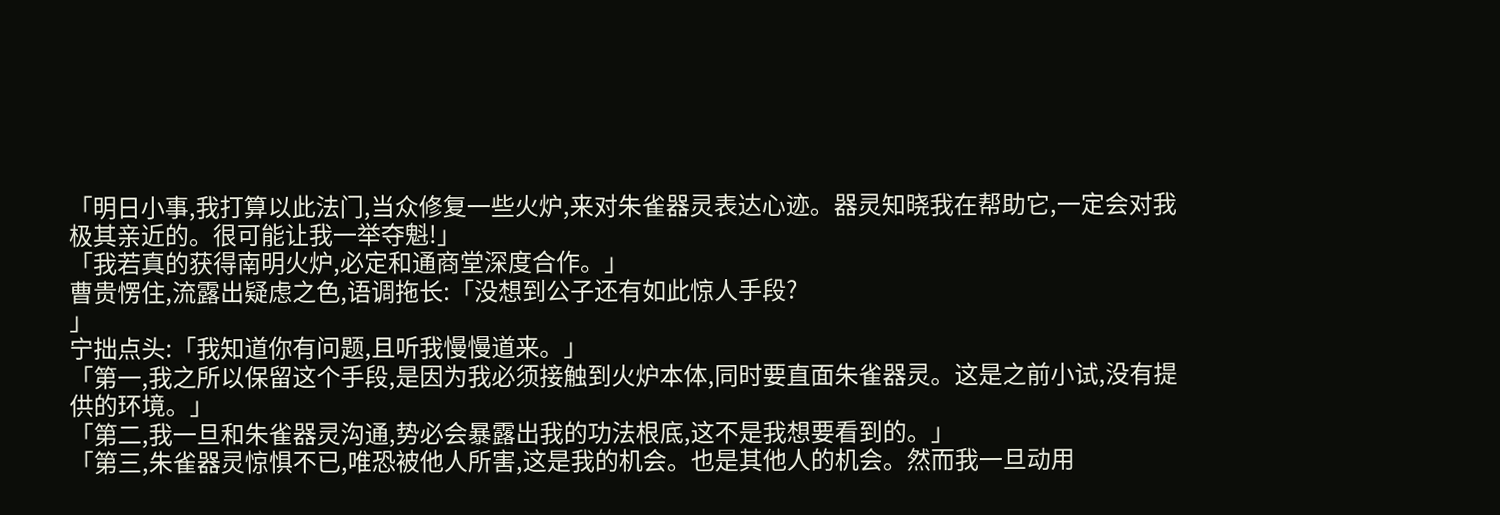「明日小事,我打算以此法门,当众修复一些火炉,来对朱雀器灵表达心迹。器灵知晓我在帮助它,一定会对我极其亲近的。很可能让我一举夺魁!」
「我若真的获得南明火炉,必定和通商堂深度合作。」
曹贵愣住,流露出疑虑之色,语调拖长:「没想到公子还有如此惊人手段?
」
宁拙点头:「我知道你有问题,且听我慢慢道来。」
「第一,我之所以保留这个手段,是因为我必须接触到火炉本体,同时要直面朱雀器灵。这是之前小试,没有提供的环境。」
「第二,我一旦和朱雀器灵沟通,势必会暴露出我的功法根底,这不是我想要看到的。」
「第三,朱雀器灵惊惧不已,唯恐被他人所害,这是我的机会。也是其他人的机会。然而我一旦动用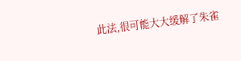此法,很可能大大缓解了朱雀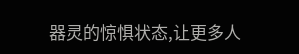器灵的惊惧状态,让更多人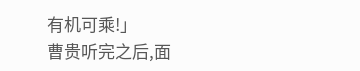有机可乘!」
曹贵听完之后,面